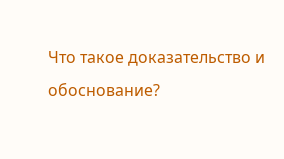Что такое доказательство и обоснование?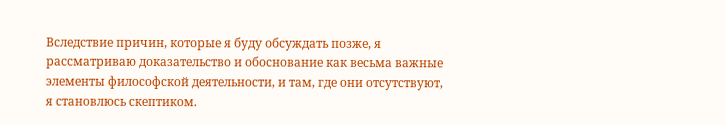Вследствие причин, которые я буду обсуждать позже, я рассматриваю доказательство и обоснование как весьма важные элементы философской деятельности, и там, где они отсутствуют, я становлюсь скептиком.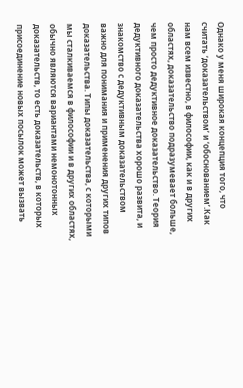Однако у меня широкая концепция того, что считать ‘доказательством’ и ‘обоснованием’.Как нам всем известно, в философии, как и в других областях, доказательство подразумевает больше, чем просто дедуктивное доказательство. Теория дедуктивного доказательства хорошо развита, и знакомство с дедуктивным доказательством важно для понимания и применения других типов доказательства. Типы доказательства, с которыми мы сталкиваемся в философии и в других областях, обычно являются вариантами немонотонных доказательств, то есть доказательств, в которых присоединение новых посылок может вызвать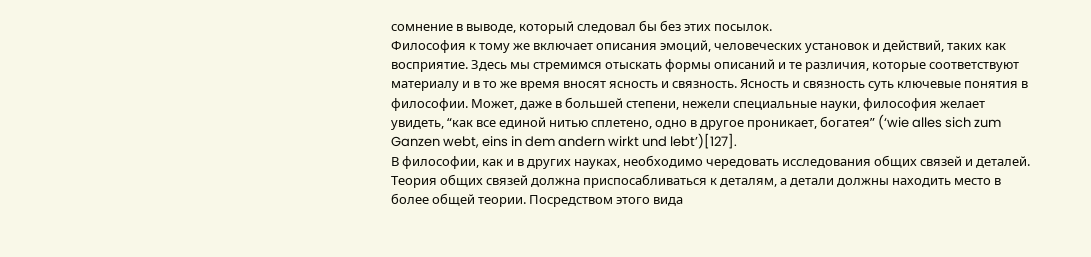сомнение в выводе, который следовал бы без этих посылок.
Философия к тому же включает описания эмоций, человеческих установок и действий, таких как восприятие. Здесь мы стремимся отыскать формы описаний и те различия, которые соответствуют материалу и в то же время вносят ясность и связность. Ясность и связность суть ключевые понятия в философии. Может, даже в большей степени, нежели специальные науки, философия желает увидеть, “как все единой нитью сплетено, одно в другое проникает, богатея” (‘wie alles sich zum Ganzen webt, eins in dem andern wirkt und lebt’)[127].
В философии, как и в других науках, необходимо чередовать исследования общих связей и деталей. Теория общих связей должна приспосабливаться к деталям, а детали должны находить место в более общей теории. Посредством этого вида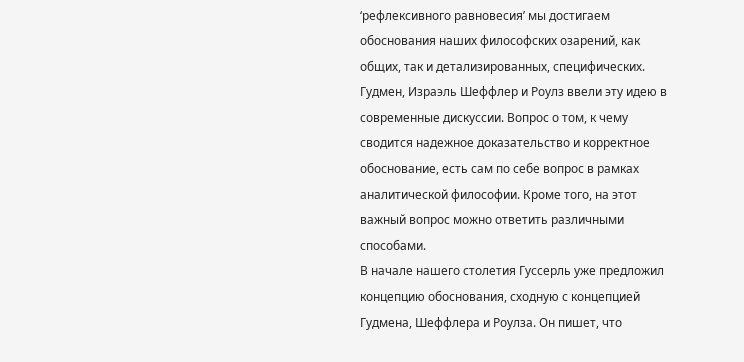‘рефлексивного равновесия’ мы достигаем обоснования наших философских озарений, как общих, так и детализированных, специфических. Гудмен, Израэль Шеффлер и Роулз ввели эту идею в современные дискуссии. Вопрос о том, к чему сводится надежное доказательство и корректное обоснование, есть сам по себе вопрос в рамках аналитической философии. Кроме того, на этот важный вопрос можно ответить различными способами.
В начале нашего столетия Гуссерль уже предложил концепцию обоснования, сходную с концепцией Гудмена, Шеффлера и Роулза. Он пишет, что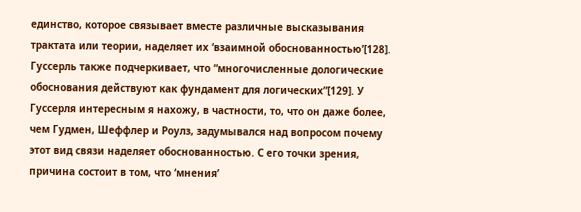единство, которое связывает вместе различные высказывания трактата или теории, наделяет их ‘взаимной обоснованностью’[128]. Гуссерль также подчеркивает, что “многочисленные дологические обоснования действуют как фундамент для логических”[129]. У Гуссерля интересным я нахожу, в частности, то, что он даже более, чем Гудмен, Шеффлер и Роулз, задумывался над вопросом почему этот вид связи наделяет обоснованностью. С его точки зрения, причина состоит в том, что ‘мнения’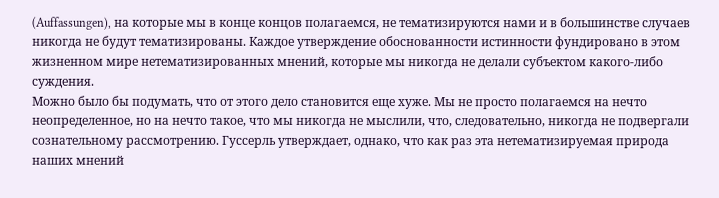(Auffassungen), на которые мы в конце концов полагаемся, не тематизируются нами и в большинстве случаев никогда не будут тематизированы. Каждое утверждение обоснованности истинности фундировано в этом жизненном мире нетематизированных мнений, которые мы никогда не делали субъектом какого-либо суждения.
Можно было бы подумать, что от этого дело становится еще хуже. Мы не просто полагаемся на нечто неопределенное, но на нечто такое, что мы никогда не мыслили, что, следовательно, никогда не подвергали сознательному рассмотрению. Гуссерль утверждает, однако, что как раз эта нетематизируемая природа наших мнений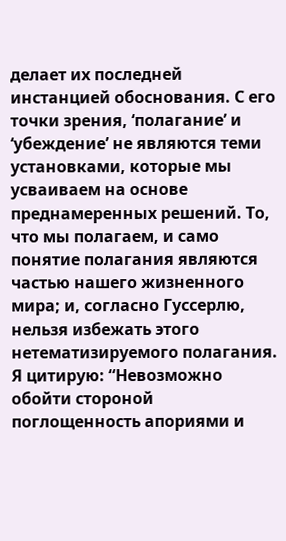делает их последней инстанцией обоснования. С его точки зрения, ‘полагание’ и ‘убеждение’ не являются теми установками, которые мы усваиваем на основе преднамеренных решений. То, что мы полагаем, и само понятие полагания являются частью нашего жизненного мира; и, согласно Гуссерлю, нельзя избежать этого нетематизируемого полагания. Я цитирую: “Невозможно обойти стороной поглощенность апориями и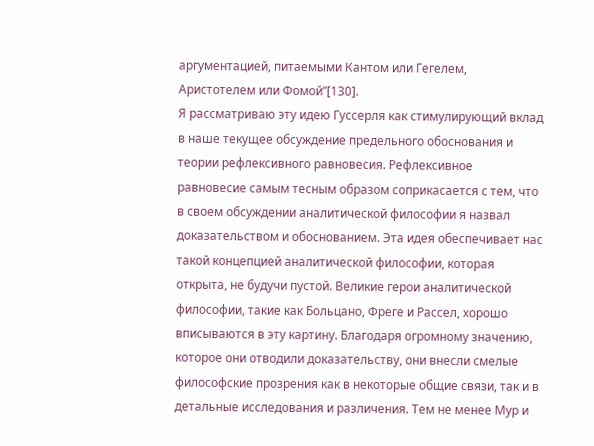аргументацией, питаемыми Кантом или Гегелем, Аристотелем или Фомой”[130].
Я рассматриваю эту идею Гуссерля как стимулирующий вклад в наше текущее обсуждение предельного обоснования и теории рефлексивного равновесия. Рефлексивное равновесие самым тесным образом соприкасается с тем, что в своем обсуждении аналитической философии я назвал доказательством и обоснованием. Эта идея обеспечивает нас такой концепцией аналитической философии, которая открыта, не будучи пустой. Великие герои аналитической философии, такие как Больцано, Фреге и Рассел, хорошо вписываются в эту картину. Благодаря огромному значению, которое они отводили доказательству, они внесли смелые философские прозрения как в некоторые общие связи, так и в детальные исследования и различения. Тем не менее Мур и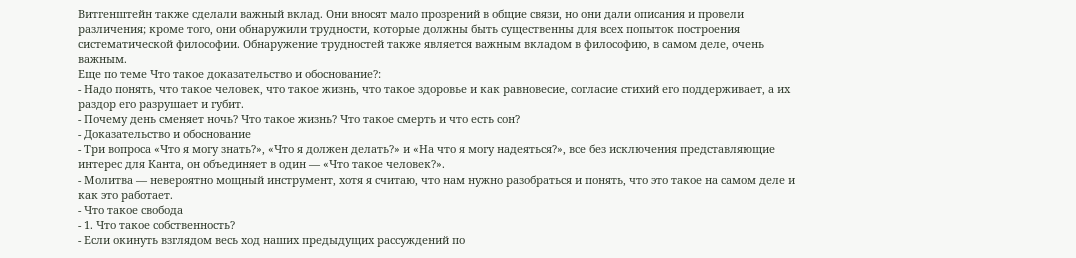Витгенштейн также сделали важный вклад. Они вносят мало прозрений в общие связи, но они дали описания и провели различения; кроме того, они обнаружили трудности, которые должны быть существенны для всех попыток построения систематической философии. Обнаружение трудностей также является важным вкладом в философию, в самом деле, очень важным.
Еще по теме Что такое доказательство и обоснование?:
- Надо понять, что такое человек, что такое жизнь, что такое здоровье и как равновесие, согласие стихий его поддерживает, а их раздор его разрушает и губит.
- Почему день сменяет ночь? Что такое жизнь? Что такое смерть и что есть сон?
- Доказательство и обоснование
- Три вопроса «Что я могу знать?», «Что я должен делать?» и «На что я могу надеяться?», все без исключения представляющие интерес для Канта, он объединяет в один — «Что такое человек?».
- Молитва — невероятно мощный инструмент, хотя я считаю, что нам нужно разобраться и понять, что это такое на самом деле и как это работает.
- Что такое свобода
- 1. Что такое собственность?
- Если окинуть взглядом весь ход наших предыдущих рассуждений по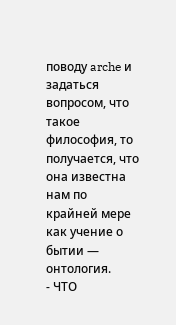поводу arche и задаться вопросом, что такое философия, то получается, что она известна нам по крайней мере как учение о бытии — онтология.
- ЧТО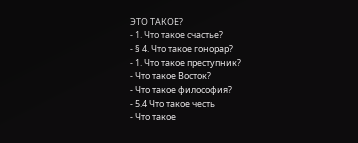ЭТО ТАКОЕ?
- 1. Что такое счастье?
- § 4. Что такое гонорар?
- 1. Что такое преступник?
- Что такое Восток?
- Что такое философия?
- 5.4 Что такое честь
- Что такое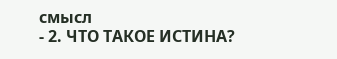смысл
- 2. ЧТО ТАКОЕ ИСТИНА?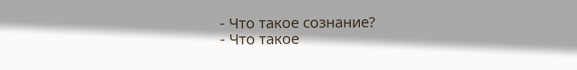- Что такое сознание?
- Что такое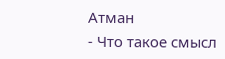Атман
- Что такое смысл